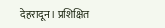देहरादून। प्रशिक्षित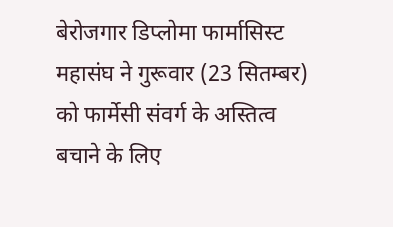बेरोजगार डिप्लोमा फार्मासिस्ट महासंघ ने गुरूवार (23 सितम्बर) को फार्मेसी संवर्ग के अस्तित्व बचाने के लिए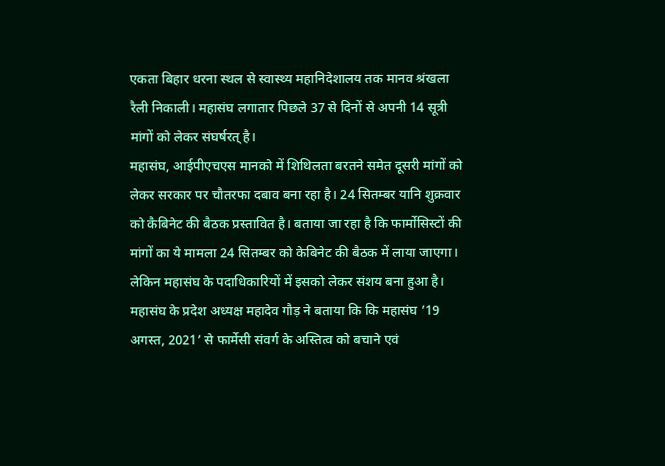एकता बिहार धरना स्थल से स्वास्थ्य महानिदेशालय तक मानव श्रंखला रैली निकाली। महासंघ लगातार पिछले 37 से दिनों से अपनी 14 सूत्री मांगों को लेकर संघर्षरत् है।
महासंघ, आईपीएचएस मानको में शिथिलता बरतने समेत दूसरी मांगों को लेकर सरकार पर चौतरफा दबाव बना रहा है। 24 सितम्बर यानि शुक्रवार को कैबिनेट की बैठक प्रस्तावित है। बताया जा रहा है कि फार्मोसिस्टों की मांगों का ये मामला 24 सितम्बर को केबिनेट की बैठक में लाया जाएगा। लेकिन महासंघ के पदाधिकारियों में इसको लेकर संशय बना हुआ है।
महासंघ के प्रदेश अध्यक्ष महादेव गौड़ ने बताया कि कि महासंघ ’19 अगस्त, 2021’ से फार्मेसी संवर्ग के अस्तित्व को बचाने एवं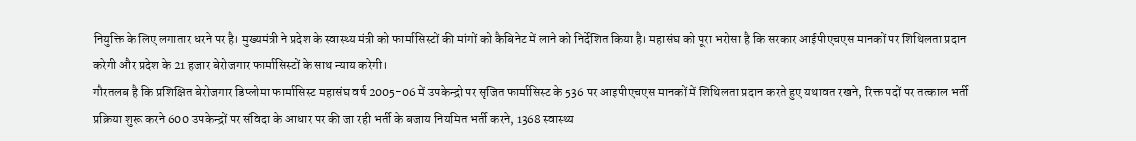नियुक्ति के लिए लगातार धरने पर है। मुख्यमंत्री ने प्रदेश के स्वास्थ्य मंत्री को फार्मासिस्टों की मांगों को कैबिनेट में लाने को निर्देशित किया है। महासंघ को पूरा भरोसा है कि सरकार आईपीएचएस मानकों पर शिथिलता प्रदान करेगी और प्रदेश के 21 हजार बेरोजगार फार्मासिस्टों के साथ न्याय करेगी।
गौरतलब है कि प्रशिक्षित बेरोजगार डिप्लोमा फार्मासिस्ट महासंघ वर्ष 2005-06 में उपकेन्द्रो पर सृजित फार्मासिस्ट के 536 पर आइपीएचएस मानकों में शिथिलता प्रदान करते हुए यथावत रखने, रिक्त पदों पर तत्काल भर्ती प्रक्रिया शुरू करने 600 उपकेन्द्रों पर संविदा के आधार पर की जा रही भर्ती के बजाय नियमित भर्ती करने, 1368 स्वास्थ्य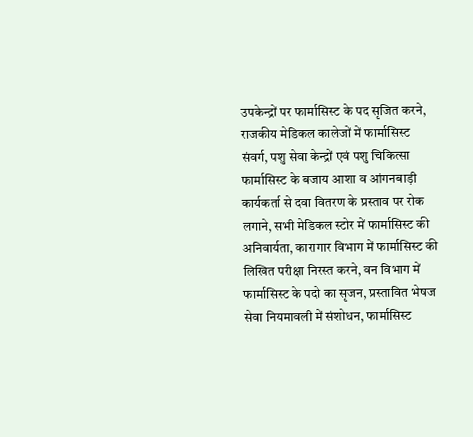उपकेन्द्रों पर फार्मासिस्ट के पद सृजित करने, राजकीय मेडिकल कालेजों में फार्मासिस्ट संवर्ग, पशु सेवा केन्द्रों एवं पशु चिकित्सा फार्मासिस्ट के बजाय आशा व आंगनबाड़ी कार्यकर्ता से दवा वितरण के प्रस्ताव पर रोक लगाने, सभी मेडिकल स्टोर में फार्मासिस्ट की अनिवार्यता, कारागार विभाग में फार्मासिस्ट की लिखित परीक्षा निरस्त करने, वन विभाग में फार्मासिस्ट के पदो का सृजन, प्रस्तावित भेषज सेवा नियमावली में संशोधन, फार्मासिस्ट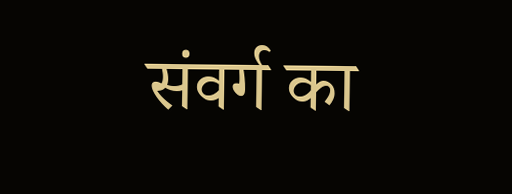संवर्ग का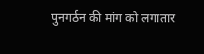पुनगर्ठन की मांग को लगातार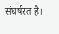संघर्षरत है।